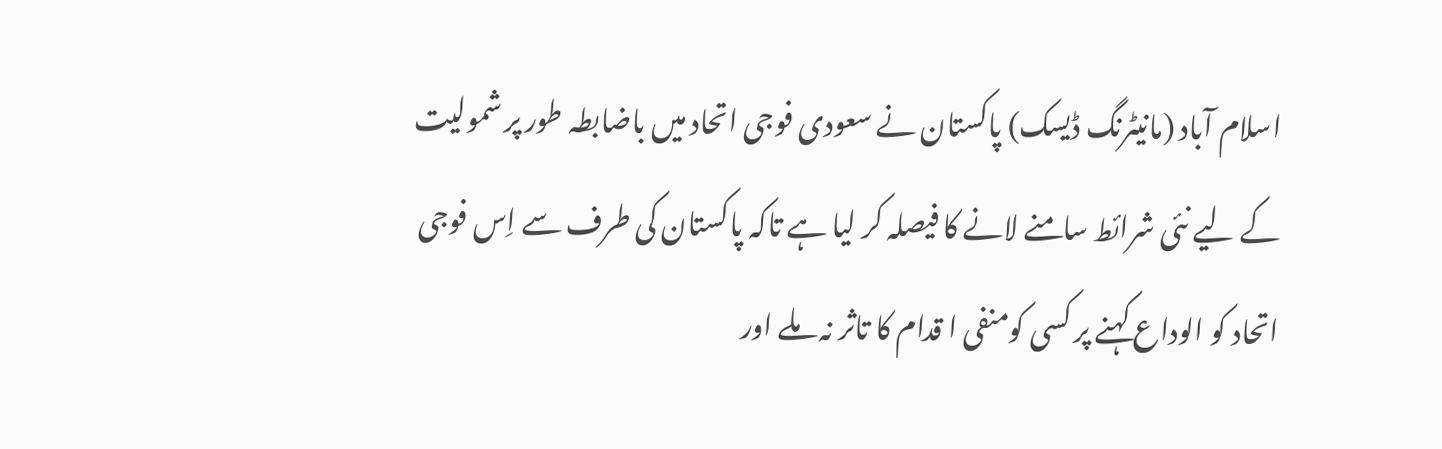اسلام آباد (مانیٹرنگ ڈیسک) پاکستان نے سعودی فوجی اتحاد میں باضابطہ طور پر شمولیت کے لیے نئی شرائط سامنے لانے کا فیصلہ کر لیا ہے تاکہ پاکستان کی طرف سے اِس فوجی اتحاد کو الوداع کہنے پر کسی کومنفی ا قدام کا تاثر نہ ملے اور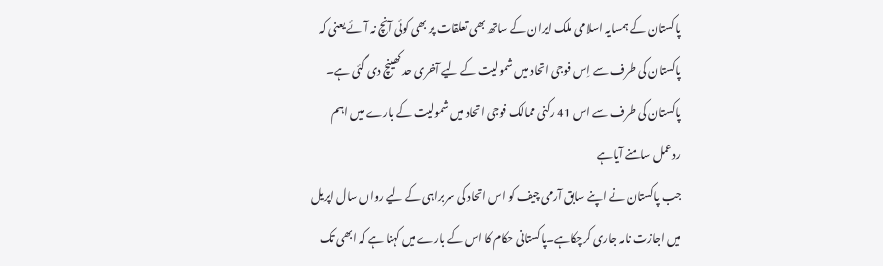پاکستان کے ہمسایہ اسلامی ملک ایران کے ساتھ بھی تعلقات پر بھی کوئی آنچ نہ آئے یعنی کہ پاکستان کی طرف سے اِس فوجی اتحاد میں شمولیت کے لیے آخری حد کھینچ دی گئی ہے۔ پاکستان کی طرف سے اس 41 رکنی ممالک فوجی اتحاد میں شمولیت کے بارے میں اہم ردعمل سامنے آیاہے
جب پاکستان نے اپنے سابق آرمی چیف کو اس اتحاد کی سربراہی کے لیے رواں سال اپریل میں اجازت نامہ جاری کرچکاہے۔پاکستانی حکام کا اس کے بارے میں کہنا ہے کہ ابھی تک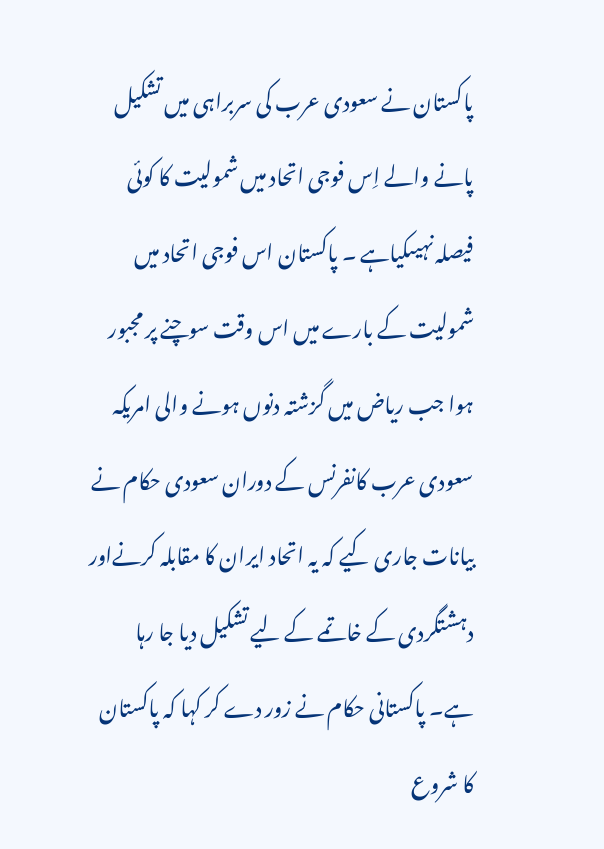پاکستان نے سعودی عرب کی سربراہی میں تشکیل پانے والے اِس فوجی اتحاد میں شمولیت کا کوئی فیصلہ نہیںکیاہے ۔ پاکستان اس فوجی اتحاد میں شمولیت کے بارے میں اس وقت سوچنے پر مجبور ہوا جب ریاض میں گزشتہ دنوں ہونے والی امریکہ سعودی عرب کانفرنس کے دوران سعودی حکام نے بیانات جاری کیے کہ یہ اتحاد ایران کا مقابلہ کرنےاور دہشتگردی کے خاتمے کے لیے تشکیل دیا جا رہا ہے۔ پاکستانی حکام نے زور دے کر کہا کہ پاکستان کا شروع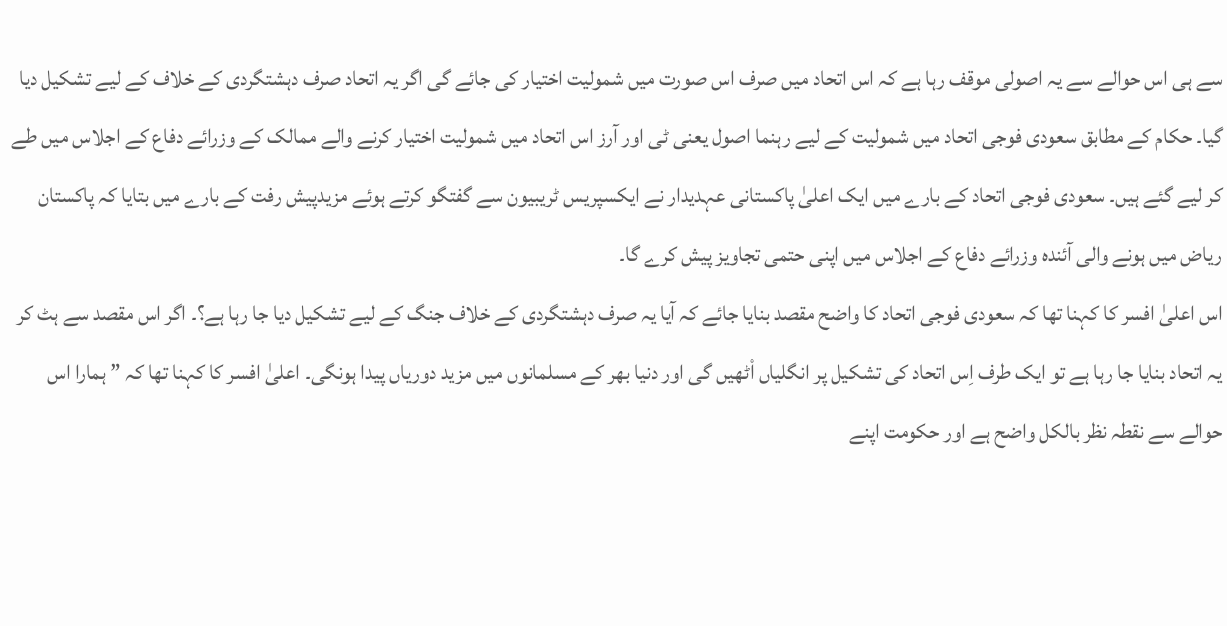سے ہی اس حوالے سے یہ اصولی موقف رہا ہے کہ اس اتحاد میں صرف اس صورت میں شمولیت اختیار کی جائے گی اگر یہ اتحاد صرف دہشتگردی کے خلاف کے لیے تشکیل دیا گیا۔ حکام کے مطابق سعودی فوجی اتحاد میں شمولیت کے لیے رہنما اصول یعنی ٹی اور آرز اس اتحاد میں شمولیت اختیار کرنے والے ممالک کے وزرائے دفاع کے اجلاس میں طے کر لیے گئے ہیں۔ سعودی فوجی اتحاد کے بارے میں ایک اعلیٰ پاکستانی عہدیدار نے ایکسپریس ٹریبیون سے گفتگو کرتے ہوئے مزیدپیش رفت کے بارے میں بتایا کہ پاکستان ریاض میں ہونے والی آئندہ وزرائے دفاع کے اجلاس میں اپنی حتمی تجاویز پیش کرے گا۔
اس اعلیٰ افسر کا کہنا تھا کہ سعودی فوجی اتحاد کا واضح مقصد بنایا جائے کہ آیا یہ صرف دہشتگردی کے خلاف جنگ کے لیے تشکیل دیا جا رہا ہے؟۔ اگر اس مقصد سے ہٹ کر یہ اتحاد بنایا جا رہا ہے تو ایک طرف اِس اتحاد کی تشکیل پر انگلیاں اْٹھیں گی اور دنیا بھر کے مسلمانوں میں مزید دوریاں پیدا ہونگی۔ اعلیٰ افسر کا کہنا تھا کہ ” ہمارا اس حوالے سے نقطہ نظر بالکل واضح ہے اور حکومت اپنے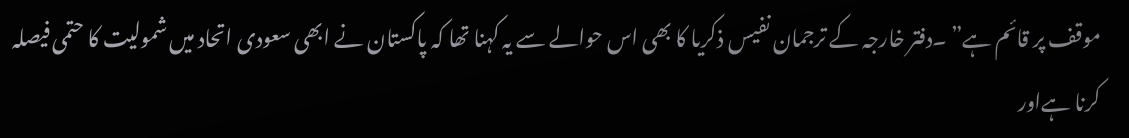موقف پر قائم ہے” ۔دفتر خارجہ کے ترجمان نفیس ذکریا کا بھی اس حوالے سے یہ کہنا تھا کہ پاکستان نے ابھی سعودی اتحاد میں شمولیت کا حتمی فیصلہ کرنا ہےاور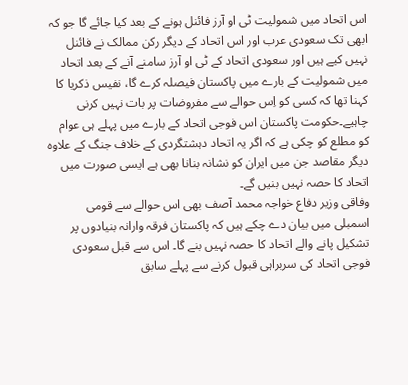اس اتحاد میں شمولیت ٹی او آرز فائنل ہونے کے بعد کیا جائے گا جو کہ ابھی تک سعودی عرب اور اس اتحاد کے دیگر رکن ممالک نے فائنل نہیں کیے ہیں اور سعودی اتحاد کے ٹی او آرز سامنے آنے کے بعد اتحاد میں شمولیت کے بارے میں پاکستان فیصلہ کرے گا، نفیس ذکریا کا کہنا تھا کہ کسی کو اِس حوالے سے مفروضات پر بات نہیں کرنی چاہیے۔حکومت پاکستان اس فوجی اتحاد کے بارے میں پہلے ہی عوام کو مطلع کو چکی ہے کہ اگر یہ اتحاد دہشتگردی کے خلاف جنگ کے علاوہ دیگر مقاصد جن میں ایران کو نشانہ بنانا بھی ہے ایسی صورت میں اتحاد کا حصہ نہیں بنیں گے۔
وفاقی وزیر دفاع خواجہ محمد آصف بھی اس حوالے سے قومی اسمبلی میں بیان دے چکے ہیں کہ پاکستان فرقہ وارانہ بنیادوں پر تشکیل پانے والے اتحاد کا حصہ نہیں بنے گا۔ اس سے قبل سعودی فوجی اتحاد کی سربراہی قبول کرنے سے پہلے سابق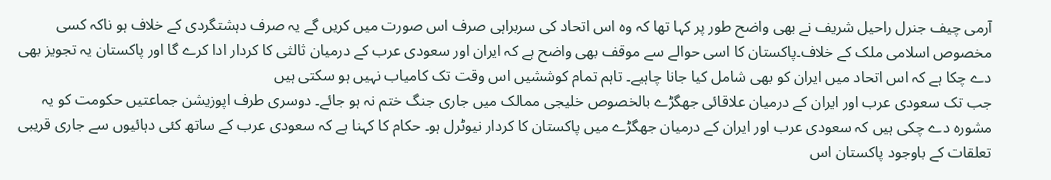آرمی چیف جنرل راحیل شریف نے بھی واضح طور پر کہا تھا کہ وہ اس اتحاد کی سربراہی صرف اس صورت میں کریں گے یہ صرف دہشتگردی کے خلاف ہو ناکہ کسی مخصوص اسلامی ملک کے خلاف۔پاکستان کا اسی حوالے سے موقف بھی واضح ہے کہ ایران اور سعودی عرب کے درمیان ثالثی کا کردار ادا کرے گا اور پاکستان یہ تجویز بھی دے چکا ہے کہ اس اتحاد میں ایران کو بھی شامل کیا جانا چاہیے۔ تاہم تمام کوششیں اس وقت تک کامیاب نہیں ہو سکتی ہیں
جب تک سعودی عرب اور ایران کے درمیان علاقائی جھگڑے بالخصوص خلیجی ممالک میں جاری جنگ ختم نہ ہو جائے۔ دوسری طرف اپوزیشن جماعتیں حکومت کو یہ مشورہ دے چکی ہیں کہ سعودی عرب اور ایران کے درمیان جھگڑے میں پاکستان کا کردار نیوٹرل ہو۔ حکام کا کہنا ہے کہ سعودی عرب کے ساتھ کئی دہائیوں سے جاری قریبی تعلقات کے باوجود پاکستان اس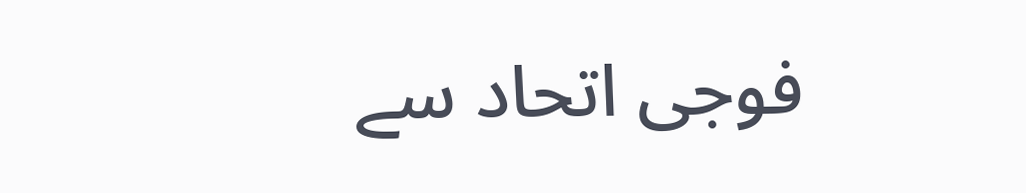فوجی اتحاد سے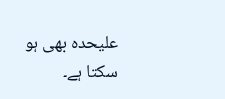علیحدہ بھی ہو سکتا ہے۔